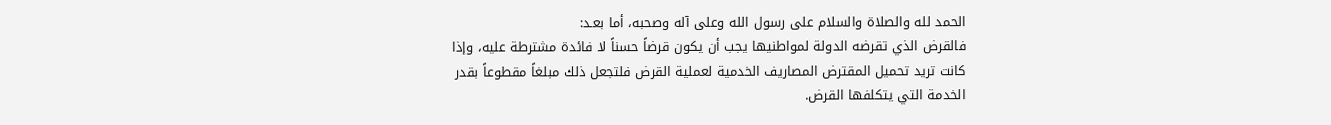الحمد لله والصلاة والسلام على رسول الله وعلى آله وصحبه، أما بعـد:
فالقرض الذي تقرضه الدولة لمواطنيها يجب أن يكون قرضاً حسناً لا فائدة مشترطة عليه، وإذا كانت تريد تحميل المقترض المصاريف الخدمية لعملية القرض فلتجعل ذلك مبلغاً مقطوعاً بقدر الخدمة التي يتكلفها القرض.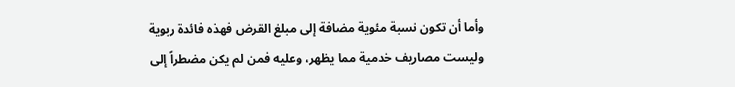وأما أن تكون نسبة مئوية مضافة إلى مبلغ القرض فهذه فائدة ربوية وليست مصاريف خدمية مما يظهر، وعليه فمن لم يكن مضطراً إلى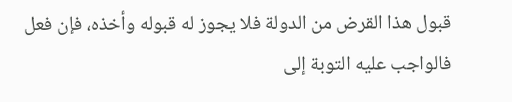قبول هذا القرض من الدولة فلا يجوز له قبوله وأخذه، فإن فعل فالواجب عليه التوبة إلى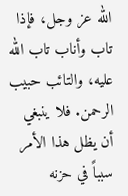الله عز وجل، فإذا تاب وأناب تاب الله عليه، والتائب حبيب الرحمن. فلا ينبغي أن يظل هذا الأمر سبباً في حزنه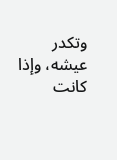وتكدر عيشه، وإذا كانت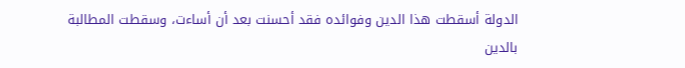الدولة أسقطت هذا الدين وفوائده فقد أحسنت بعد أن أساءت، وسقطت المطالبة بالدين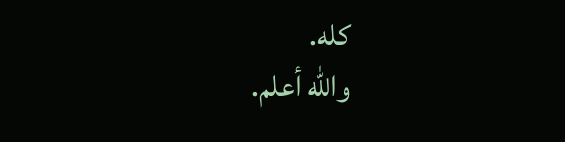كله.
والله أعلم.